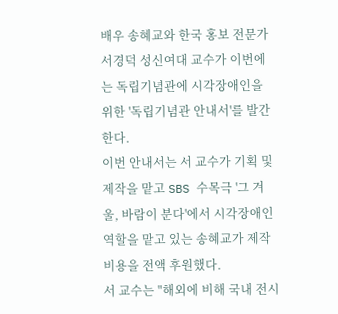배우 송혜교와 한국 홍보 전문가 서경덕 성신여대 교수가 이번에는 독립기념관에 시각장애인을 위한 '독립기념관 안내서'를 발간한다.
이번 안내서는 서 교수가 기획 및 제작을 맡고 SBS 수목극 '그 겨울, 바람이 분다'에서 시각장애인 역할을 맡고 있는 송혜교가 제작 비용을 전액 후원했다.
서 교수는 "해외에 비해 국내 전시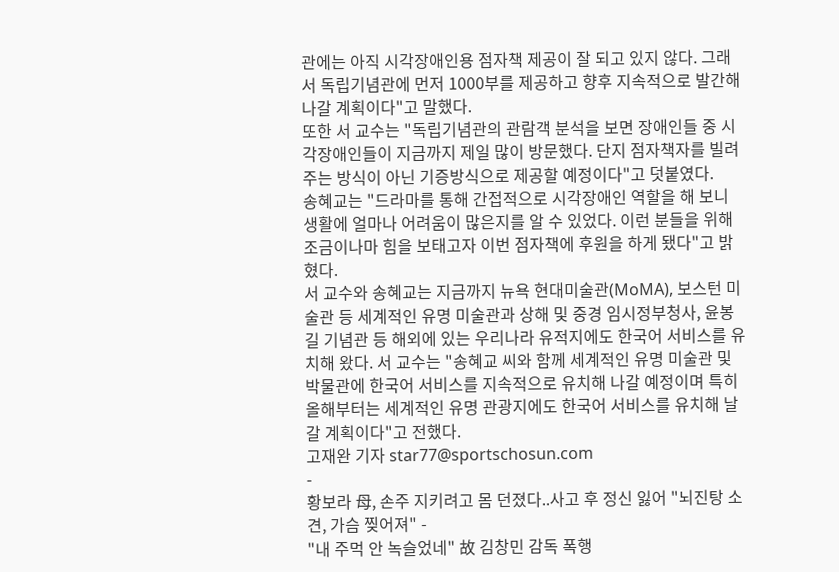관에는 아직 시각장애인용 점자책 제공이 잘 되고 있지 않다. 그래서 독립기념관에 먼저 1000부를 제공하고 향후 지속적으로 발간해 나갈 계획이다"고 말했다.
또한 서 교수는 "독립기념관의 관람객 분석을 보면 장애인들 중 시각장애인들이 지금까지 제일 많이 방문했다. 단지 점자책자를 빌려주는 방식이 아닌 기증방식으로 제공할 예정이다"고 덧붙였다.
송혜교는 "드라마를 통해 간접적으로 시각장애인 역할을 해 보니 생활에 얼마나 어려움이 많은지를 알 수 있었다. 이런 분들을 위해 조금이나마 힘을 보태고자 이번 점자책에 후원을 하게 됐다"고 밝혔다.
서 교수와 송혜교는 지금까지 뉴욕 현대미술관(MoMA), 보스턴 미술관 등 세계적인 유명 미술관과 상해 및 중경 임시정부청사, 윤봉길 기념관 등 해외에 있는 우리나라 유적지에도 한국어 서비스를 유치해 왔다. 서 교수는 "송혜교 씨와 함께 세계적인 유명 미술관 및 박물관에 한국어 서비스를 지속적으로 유치해 나갈 예정이며 특히 올해부터는 세계적인 유명 관광지에도 한국어 서비스를 유치해 날갈 계획이다"고 전했다.
고재완 기자 star77@sportschosun.com
-
황보라 母, 손주 지키려고 몸 던졌다..사고 후 정신 잃어 "뇌진탕 소견, 가슴 찢어져" -
"내 주먹 안 녹슬었네" 故 김창민 감독 폭행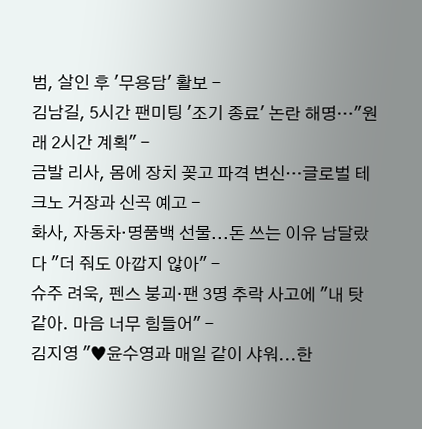범, 살인 후 '무용담' 활보 -
김남길, 5시간 팬미팅 '조기 종료' 논란 해명…"원래 2시간 계획" -
금발 리사, 몸에 장치 꽂고 파격 변신…글로벌 테크노 거장과 신곡 예고 -
화사, 자동차·명품백 선물...돈 쓰는 이유 남달랐다 "더 줘도 아깝지 않아" -
슈주 려욱, 펜스 붕괴·팬 3명 추락 사고에 "내 탓 같아. 마음 너무 힘들어" -
김지영 "♥윤수영과 매일 같이 샤워...한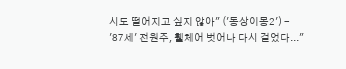시도 떨어지고 싶지 않아" ('동상이몽2') -
'87세' 전원주, 휄체어 벗어나 다시 걸었다..."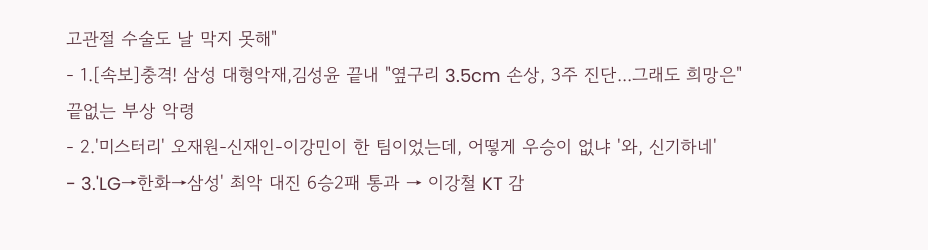고관절 수술도 날 막지 못해"
- 1.[속보]충격! 삼성 대형악재,김성윤 끝내 "옆구리 3.5cm 손상, 3주 진단...그래도 희망은" 끝없는 부상 악령
- 2.'미스터리' 오재원-신재인-이강민이 한 팀이었는데, 어떻게 우승이 없냐 '와, 신기하네'
- 3.'LG→한화→삼성' 최악 대진 6승2패 통과 → 이강철 KT 감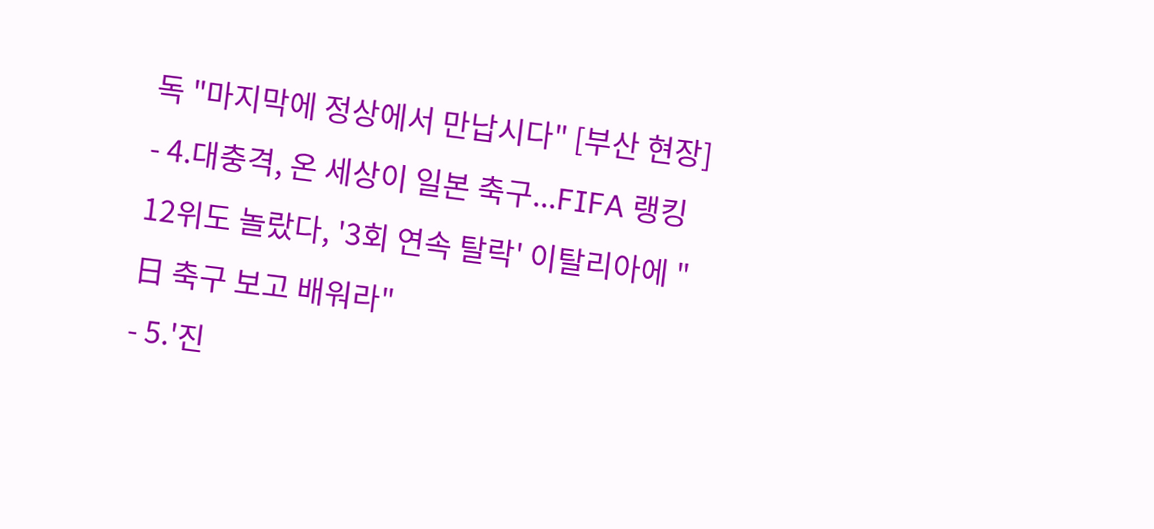독 "마지막에 정상에서 만납시다" [부산 현장]
- 4.대충격, 온 세상이 일본 축구...FIFA 랭킹 12위도 놀랐다, '3회 연속 탈락' 이탈리아에 "日 축구 보고 배워라"
- 5.'진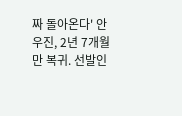짜 돌아온다' 안우진, 2년 7개월 만 복귀. 선발인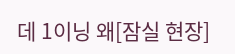데 1이닝 왜[잠실 현장]